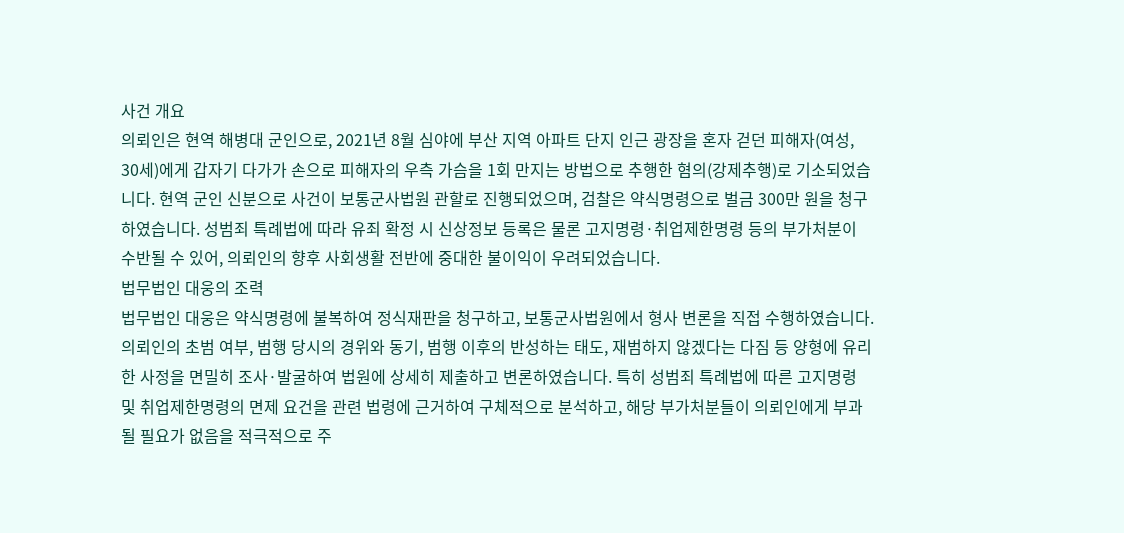사건 개요
의뢰인은 현역 해병대 군인으로, 2021년 8월 심야에 부산 지역 아파트 단지 인근 광장을 혼자 걷던 피해자(여성, 30세)에게 갑자기 다가가 손으로 피해자의 우측 가슴을 1회 만지는 방법으로 추행한 혐의(강제추행)로 기소되었습니다. 현역 군인 신분으로 사건이 보통군사법원 관할로 진행되었으며, 검찰은 약식명령으로 벌금 300만 원을 청구하였습니다. 성범죄 특례법에 따라 유죄 확정 시 신상정보 등록은 물론 고지명령·취업제한명령 등의 부가처분이 수반될 수 있어, 의뢰인의 향후 사회생활 전반에 중대한 불이익이 우려되었습니다.
법무법인 대웅의 조력
법무법인 대웅은 약식명령에 불복하여 정식재판을 청구하고, 보통군사법원에서 형사 변론을 직접 수행하였습니다. 의뢰인의 초범 여부, 범행 당시의 경위와 동기, 범행 이후의 반성하는 태도, 재범하지 않겠다는 다짐 등 양형에 유리한 사정을 면밀히 조사·발굴하여 법원에 상세히 제출하고 변론하였습니다. 특히 성범죄 특례법에 따른 고지명령 및 취업제한명령의 면제 요건을 관련 법령에 근거하여 구체적으로 분석하고, 해당 부가처분들이 의뢰인에게 부과될 필요가 없음을 적극적으로 주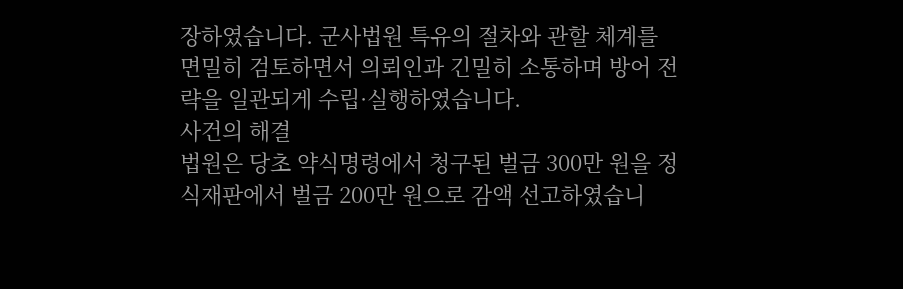장하였습니다. 군사법원 특유의 절차와 관할 체계를 면밀히 검토하면서 의뢰인과 긴밀히 소통하며 방어 전략을 일관되게 수립·실행하였습니다.
사건의 해결
법원은 당초 약식명령에서 청구된 벌금 300만 원을 정식재판에서 벌금 200만 원으로 감액 선고하였습니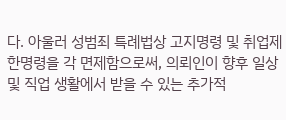다. 아울러 성범죄 특례법상 고지명령 및 취업제한명령을 각 면제함으로써, 의뢰인이 향후 일상 및 직업 생활에서 받을 수 있는 추가적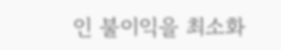인 불이익을 최소화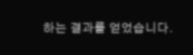하는 결과를 얻었습니다.